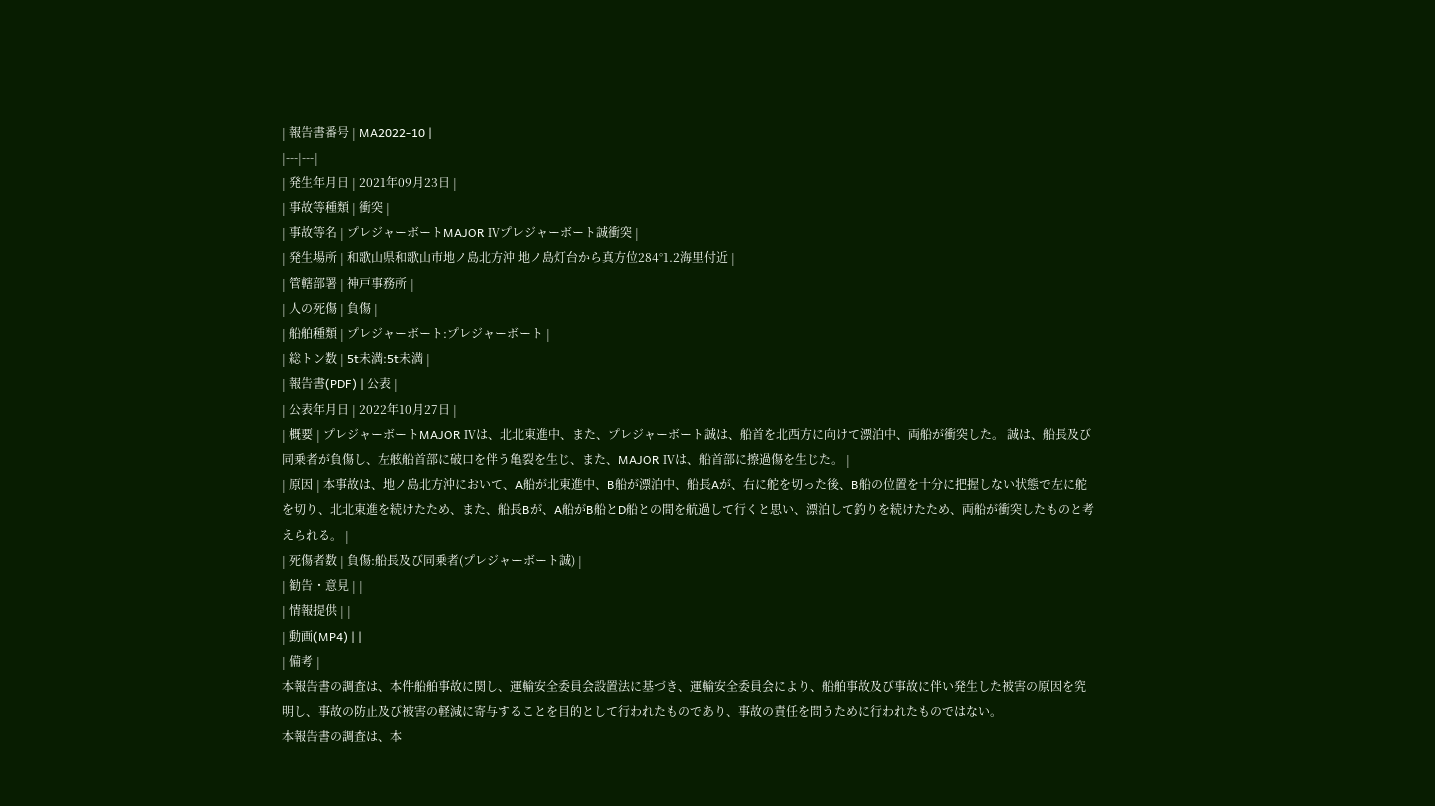| 報告書番号 | MA2022-10 |
|---|---|
| 発生年月日 | 2021年09月23日 |
| 事故等種類 | 衝突 |
| 事故等名 | プレジャーボートMAJOR Ⅳプレジャーボート誠衝突 |
| 発生場所 | 和歌山県和歌山市地ノ島北方沖 地ノ島灯台から真方位284°1.2海里付近 |
| 管轄部署 | 神戸事務所 |
| 人の死傷 | 負傷 |
| 船舶種類 | プレジャーボート:プレジャーボート |
| 総トン数 | 5t未満:5t未満 |
| 報告書(PDF) | 公表 |
| 公表年月日 | 2022年10月27日 |
| 概要 | プレジャーボートMAJOR Ⅳは、北北東進中、また、プレジャーボート誠は、船首を北西方に向けて漂泊中、両船が衝突した。 誠は、船長及び同乗者が負傷し、左舷船首部に破口を伴う亀裂を生じ、また、MAJOR Ⅳは、船首部に擦過傷を生じた。 |
| 原因 | 本事故は、地ノ島北方沖において、A船が北東進中、B船が漂泊中、船長Aが、右に舵を切った後、B船の位置を十分に把握しない状態で左に舵を切り、北北東進を続けたため、また、船長Bが、A船がB船とD船との間を航過して行くと思い、漂泊して釣りを続けたため、両船が衝突したものと考えられる。 |
| 死傷者数 | 負傷:船長及び同乗者(プレジャーボート誠) |
| 勧告・意見 | |
| 情報提供 | |
| 動画(MP4) | |
| 備考 |
本報告書の調査は、本件船舶事故に関し、運輸安全委員会設置法に基づき、運輸安全委員会により、船舶事故及び事故に伴い発生した被害の原因を究明し、事故の防止及び被害の軽減に寄与することを目的として行われたものであり、事故の責任を問うために行われたものではない。
本報告書の調査は、本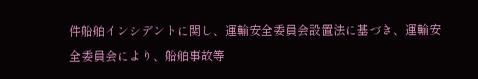件船舶インシデントに関し、運輸安全委員会設置法に基づき、運輸安全委員会により、船舶事故等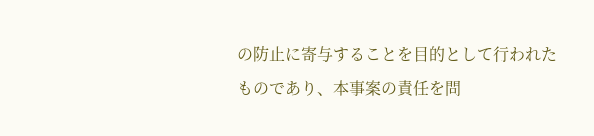の防止に寄与することを目的として行われたものであり、本事案の責任を問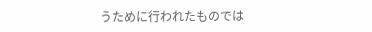うために行われたものでは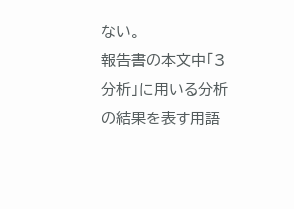ない。
報告書の本文中「3 分析」に用いる分析の結果を表す用語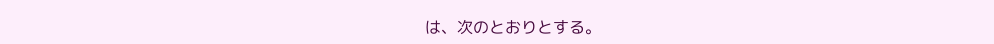は、次のとおりとする。